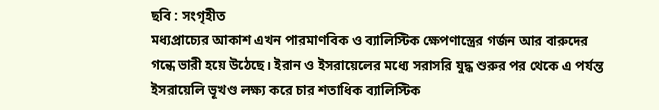ছবি : সংগৃহীত
মধ্যপ্রাচ্যের আকাশ এখন পারমাণবিক ও ব্যালিস্টিক ক্ষেপণাস্ত্রের গর্জন আর বারুদের গন্ধে ভারী হয়ে উঠেছে। ইরান ও ইসরায়েলের মধ্যে সরাসরি যুদ্ধ শুরুর পর থেকে এ পর্যন্ত ইসরায়েলি ভূখণ্ড লক্ষ্য করে চার শতাধিক ব্যালিস্টিক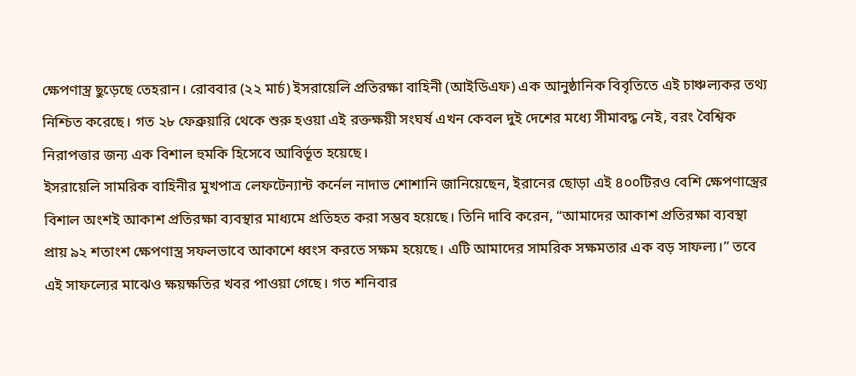ক্ষেপণাস্ত্র ছুড়েছে তেহরান। রোববার (২২ মার্চ) ইসরায়েলি প্রতিরক্ষা বাহিনী (আইডিএফ) এক আনুষ্ঠানিক বিবৃতিতে এই চাঞ্চল্যকর তথ্য নিশ্চিত করেছে। গত ২৮ ফেব্রুয়ারি থেকে শুরু হওয়া এই রক্তক্ষয়ী সংঘর্ষ এখন কেবল দুই দেশের মধ্যে সীমাবদ্ধ নেই, বরং বৈশ্বিক নিরাপত্তার জন্য এক বিশাল হুমকি হিসেবে আবির্ভূত হয়েছে।
ইসরায়েলি সামরিক বাহিনীর মুখপাত্র লেফটেন্যান্ট কর্নেল নাদাভ শোশানি জানিয়েছেন, ইরানের ছোড়া এই ৪০০টিরও বেশি ক্ষেপণাস্ত্রের বিশাল অংশই আকাশ প্রতিরক্ষা ব্যবস্থার মাধ্যমে প্রতিহত করা সম্ভব হয়েছে। তিনি দাবি করেন, “আমাদের আকাশ প্রতিরক্ষা ব্যবস্থা প্রায় ৯২ শতাংশ ক্ষেপণাস্ত্র সফলভাবে আকাশে ধ্বংস করতে সক্ষম হয়েছে। এটি আমাদের সামরিক সক্ষমতার এক বড় সাফল্য।” তবে এই সাফল্যের মাঝেও ক্ষয়ক্ষতির খবর পাওয়া গেছে। গত শনিবার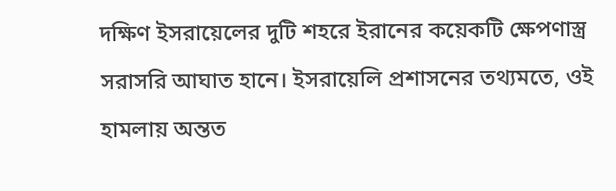দক্ষিণ ইসরায়েলের দুটি শহরে ইরানের কয়েকটি ক্ষেপণাস্ত্র সরাসরি আঘাত হানে। ইসরায়েলি প্রশাসনের তথ্যমতে, ওই হামলায় অন্তত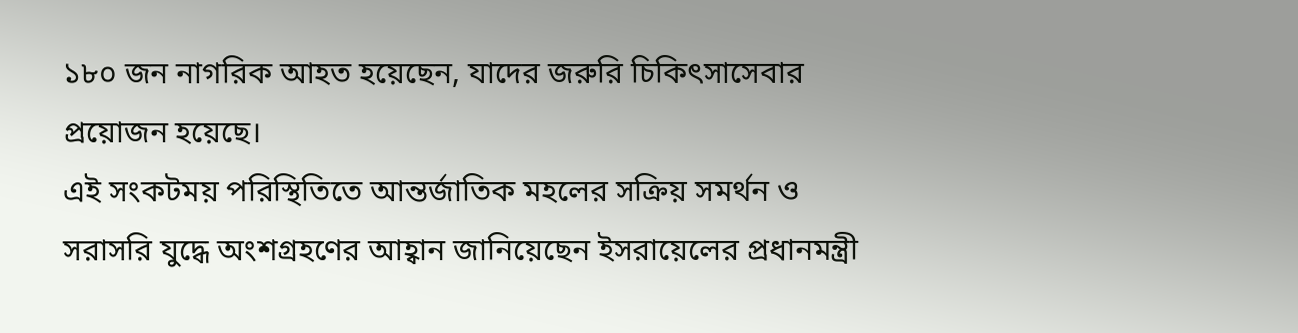১৮০ জন নাগরিক আহত হয়েছেন, যাদের জরুরি চিকিৎসাসেবার প্রয়োজন হয়েছে।
এই সংকটময় পরিস্থিতিতে আন্তর্জাতিক মহলের সক্রিয় সমর্থন ও সরাসরি যুদ্ধে অংশগ্রহণের আহ্বান জানিয়েছেন ইসরায়েলের প্রধানমন্ত্রী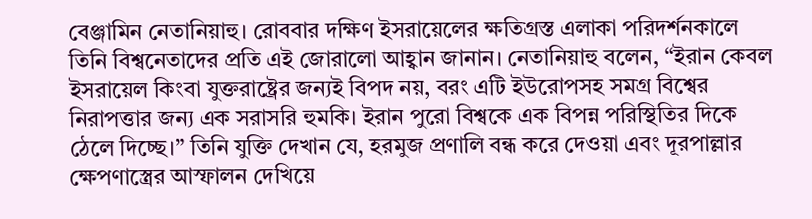বেঞ্জামিন নেতানিয়াহু। রোববার দক্ষিণ ইসরায়েলের ক্ষতিগ্রস্ত এলাকা পরিদর্শনকালে তিনি বিশ্বনেতাদের প্রতি এই জোরালো আহ্বান জানান। নেতানিয়াহু বলেন, “ইরান কেবল ইসরায়েল কিংবা যুক্তরাষ্ট্রের জন্যই বিপদ নয়, বরং এটি ইউরোপসহ সমগ্র বিশ্বের নিরাপত্তার জন্য এক সরাসরি হুমকি। ইরান পুরো বিশ্বকে এক বিপন্ন পরিস্থিতির দিকে ঠেলে দিচ্ছে।” তিনি যুক্তি দেখান যে, হরমুজ প্রণালি বন্ধ করে দেওয়া এবং দূরপাল্লার ক্ষেপণাস্ত্রের আস্ফালন দেখিয়ে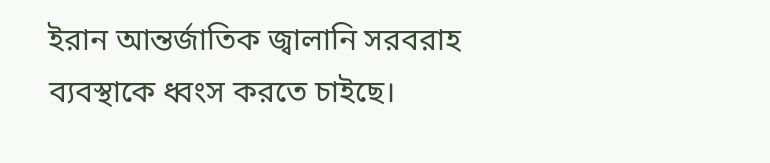ইরান আন্তর্জাতিক জ্বালানি সরবরাহ ব্যবস্থাকে ধ্বংস করতে চাইছে।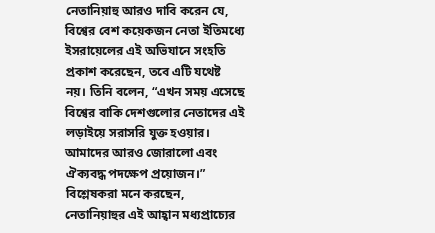নেতানিয়াহু আরও দাবি করেন যে, বিশ্বের বেশ কয়েকজন নেতা ইতিমধ্যে ইসরায়েলের এই অভিযানে সংহতি প্রকাশ করেছেন, তবে এটি যথেষ্ট নয়। তিনি বলেন, “এখন সময় এসেছে বিশ্বের বাকি দেশগুলোর নেতাদের এই লড়াইয়ে সরাসরি যুক্ত হওয়ার। আমাদের আরও জোরালো এবং ঐক্যবদ্ধ পদক্ষেপ প্রয়োজন।” বিশ্লেষকরা মনে করছেন, নেতানিয়াহুর এই আহ্বান মধ্যপ্রাচ্যের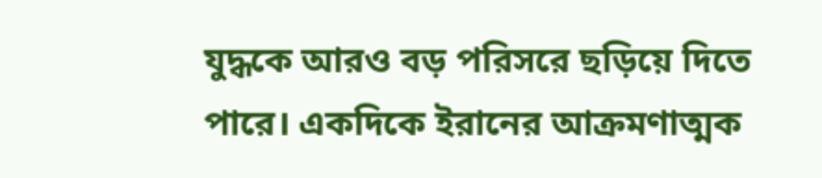যুদ্ধকে আরও বড় পরিসরে ছড়িয়ে দিতে পারে। একদিকে ইরানের আক্রমণাত্মক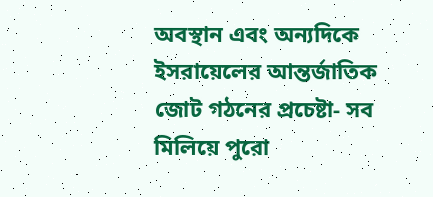অবস্থান এবং অন্যদিকে ইসরায়েলের আন্তর্জাতিক জোট গঠনের প্রচেষ্টা- সব মিলিয়ে পুরো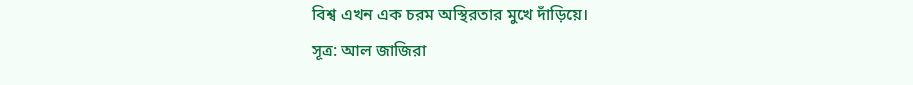বিশ্ব এখন এক চরম অস্থিরতার মুখে দাঁড়িয়ে।
সূত্র: আল জাজিরা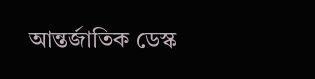আন্তর্জাতিক ডেস্ক